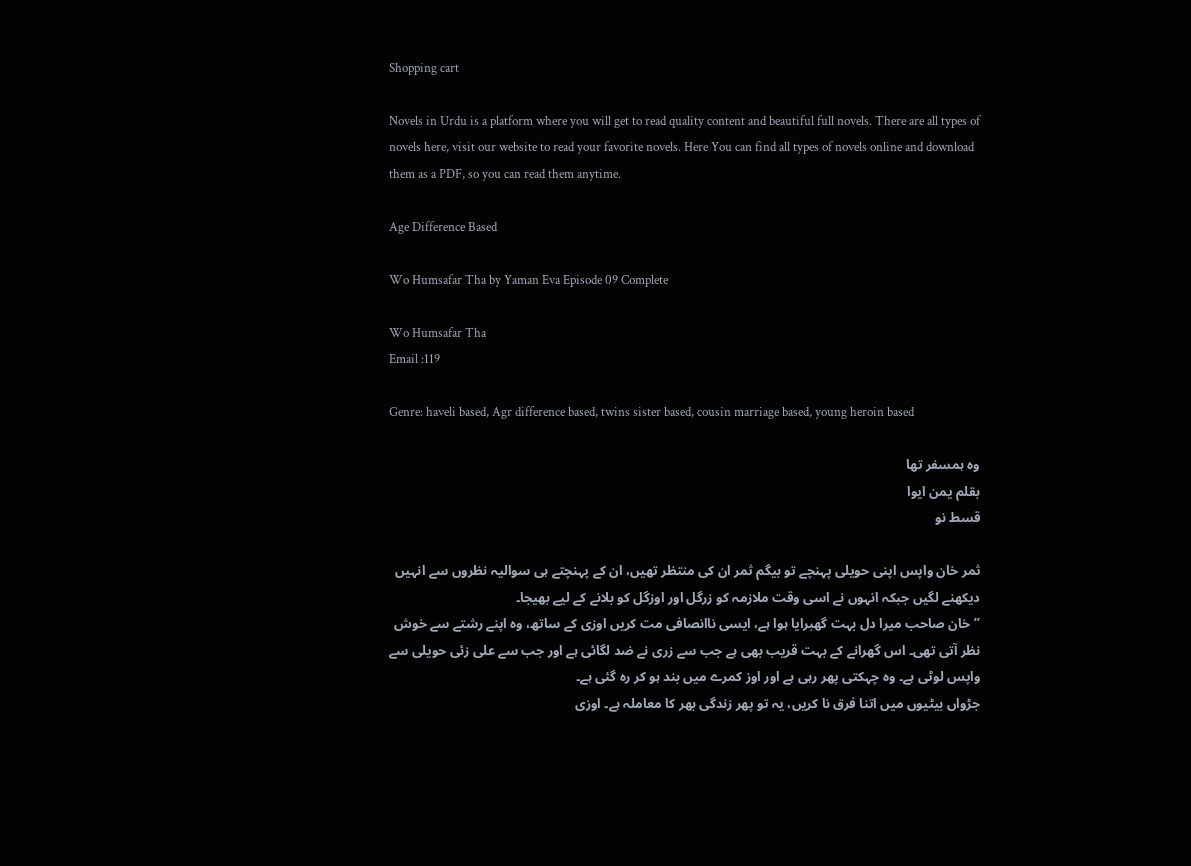Shopping cart

Novels in Urdu is a platform where you will get to read quality content and beautiful full novels. There are all types of novels here, visit our website to read your favorite novels. Here You can find all types of novels online and download them as a PDF, so you can read them anytime.

Age Difference Based

Wo Humsafar Tha by Yaman Eva Episode 09 Complete

Wo Humsafar Tha
Email :119

Genre: haveli based, Agr difference based, twins sister based, cousin marriage based, young heroin based

وہ ہمسفر تھا
بقلم یمن ایوا
قسط نو

ثمر خان واپس اپنی حویلی پہنچے تو بیگم ثمر ان کی منتظر تھیں، ان کے پہنچتے ہی سوالیہ نظروں سے انہیں دیکھنے لگیں جبکہ انہوں نے اسی وقت ملازمہ کو زرگل اور اوزگل کو بلانے کے لیے بھیجا۔
”خان صاحب میرا دل بہت گھبرایا ہوا ہے، ایسی ناانصافی مت کریں اوزی کے ساتھ، وہ اپنے رشتے سے خوش نظر آتی تھی۔ اس گھرانے کے بہت قریب بھی ہے جب سے زری نے ضد لگائی ہے اور جب سے علی زئی حویلی سے واپس لوٹی ہے۔ وہ چہکتی پھر رہی ہے اور اوز کمرے میں بند ہو کر رہ گئی ہے۔
جڑواں بیٹیوں میں اتنا فرق نا کریں، یہ تو پھر زندگی بھر کا معاملہ ہے۔ اوزی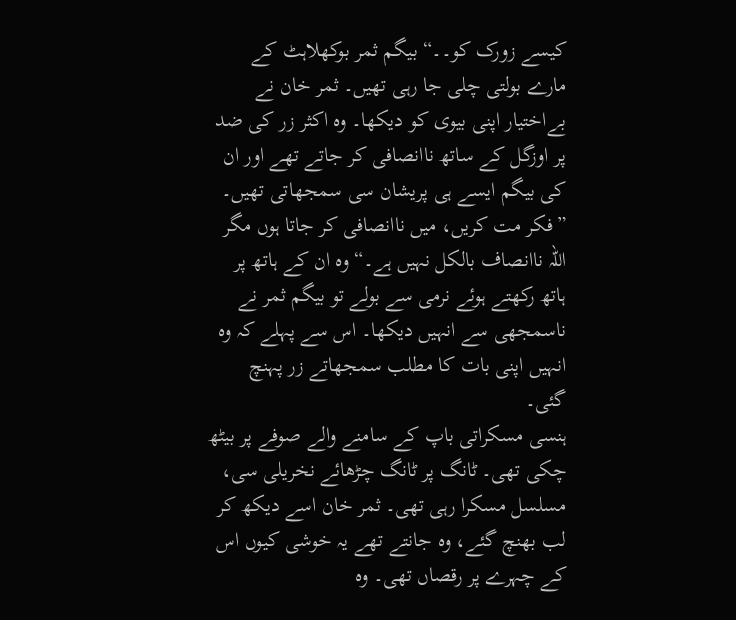کیسے زورک کو۔۔“ بیگم ثمر بوکھلاہٹ کے مارے بولتی چلی جا رہی تھیں۔ ثمر خان نے بےاختیار اپنی بیوی کو دیکھا۔ وہ اکثر زر کی ضد پر اوزگل کے ساتھ ناانصافی کر جاتے تھے اور ان کی بیگم ایسے ہی پریشان سی سمجھاتی تھیں۔
”فکر مت کریں، میں ناانصافی کر جاتا ہوں مگر اللہ ناانصاف بالکل نہیں ہے۔“ وہ ان کے ہاتھ پر ہاتھ رکھتے ہوئے نرمی سے بولے تو بیگم ثمر نے ناسمجھی سے انہیں دیکھا۔ اس سے پہلے کہ وہ انہیں اپنی بات کا مطلب سمجھاتے زر پہنچ گئی۔
ہنسی مسکراتی باپ کے سامنے والے صوفے پر بیٹھ چکی تھی۔ ٹانگ پر ٹانگ چڑھائے نخریلی سی، مسلسل مسکرا رہی تھی۔ ثمر خان اسے دیکھ کر لب بھنچ گئے، وہ جانتے تھے یہ خوشی کیوں اس کے چہرے پر رقصاں تھی۔ وہ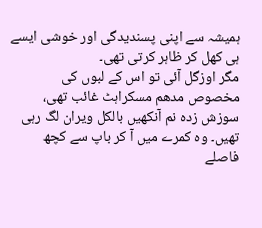ہمیشہ سے اپنی پسندیدگی اور خوشی ایسے ہی کھل کر ظاہر کرتی تھی۔
مگر اوزگل آئی تو اس کے لبوں کی مخصوص مدھم مسکراہٹ غائب تھی، سوزش زدہ نم آنکھیں بالکل ویران لگ رہی تھیں۔ وہ کمرے میں آ کر باپ سے کچھ فاصلے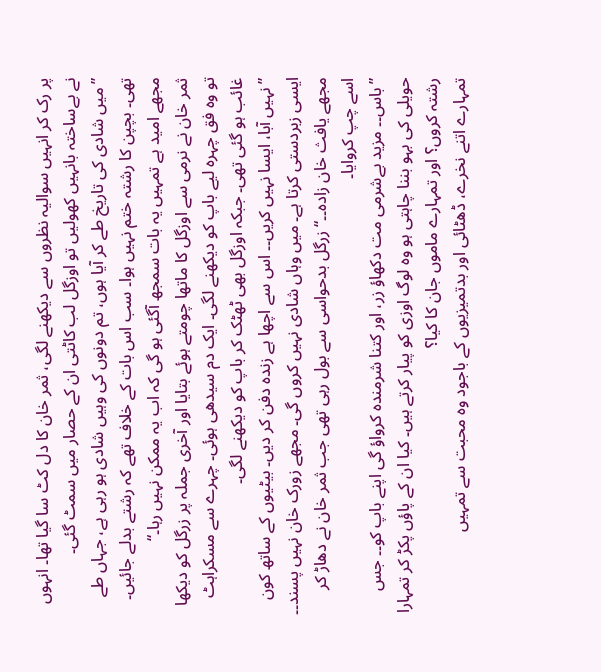پر رک کر انہیں سوالیہ نظروں سے دیکھنے لگی، ثمر خان کا دل کٹ سا گیا تھا۔ انہوں نے بےساختہ بانہیں کھولیں تو اوزگل لب کاٹتی ان کے حصار میں سمٹ گئی۔
”میں شادی کی تاریخ طے کر آیا ہوں، تم دونوں کی وہیں شادی ہو رہی ہے، جہاں طے تھی۔ بچپن کا رشتہ ختم نہیں ہوا۔ سب اس بات کے خلاف تھے کہ رشتے بدلے جائیں۔ مجھے امید ہے تمہیں یہ بات سمجھ آگئی ہو گی کہ اب یہ ممکن نہیں رہا۔“
ثمر خان نے نرمی سے اوزگل کا ماتھا چومتے ہوئے بتایا اور آخری جملہ پر زرگل کو دیکھا تو وہ فق چہرہ لیے باپ کو دیکھنے لگی۔ ایک دم سیدھی ہوئی۔ چہرے سے مسکراہٹ غائب ہو گئی تھی۔ جبکہ اوزگل بھی ٹھٹک کر باپ کو دیکھنے لگی۔
”نہیں آبا، ایسا نہیں کریں۔۔ اس سے اچھا ہے زندہ دفن کر دیں۔ بیٹیوں کے ساتھ کون ایسی زبردستی کرتا ہے۔ میں وہاں شادی نہیں کروں گی۔ مجھے زورک خان نہیں پسند۔۔ مجھے یافث خان زادہ۔۔“ زرگل بدحواسی سے بول رہی تھی جب ثمر خان نے دھاڑ کر اسے چپ کروایا۔
”باس۔۔ مزید بےشرمی مت دکھاؤ زر، اور کتنا شرمندہ کرواؤ گی اپنے باپ کو۔۔ جس حویلی کی بہو بننا چاہتی ہو وہ لوگ اوزی کو پیار کرتے ہیں۔ کیا ان کے پاؤں پکڑ کر تمہارا رشتہ کروں؟ اور تمہارے ماموں جان کا کیا؟
تمہارے اتنے نخرے، ڈھٹائی اور بدتمیزیوں کے باجود وہ محبت سے تمہیں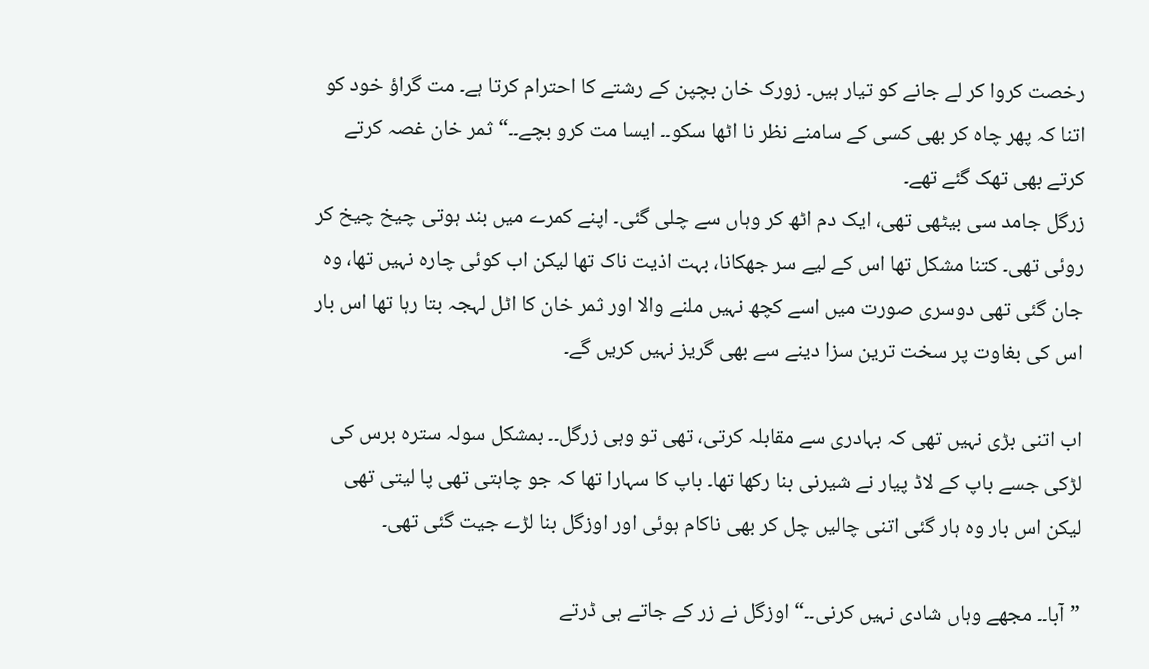رخصت کروا کر لے جانے کو تیار ہیں۔ زورک خان بچپن کے رشتے کا احترام کرتا ہے۔ مت گراؤ خود کو اتنا کہ پھر چاہ کر بھی کسی کے سامنے نظر نا اٹھا سکو۔۔ ایسا مت کرو بچے۔۔“ ثمر خان غصہ کرتے کرتے بھی تھک گئے تھے۔
زرگل جامد سی بیٹھی تھی، ایک دم اٹھ کر وہاں سے چلی گئی۔ اپنے کمرے میں بند ہوتی چیخ چیخ کر روئی تھی۔ کتنا مشکل تھا اس کے لیے سر جھکانا، بہت اذیت ناک تھا لیکن اب کوئی چارہ نہیں تھا، وہ جان گئی تھی دوسری صورت میں اسے کچھ نہیں ملنے والا اور ثمر خان کا اٹل لہجہ بتا رہا تھا اس بار اس کی بغاوت پر سخت ترین سزا دینے سے بھی گریز نہیں کریں گے۔

اب اتنی بڑی نہیں تھی کہ بہادری سے مقابلہ کرتی، تھی تو وہی زرگل۔۔ بمشکل سولہ سترہ برس کی لڑکی جسے باپ کے لاڈ پیار نے شیرنی بنا رکھا تھا۔ باپ کا سہارا تھا کہ جو چاہتی تھی پا لیتی تھی لیکن اس بار وہ ہار گئی اتنی چالیں چل کر بھی ناکام ہوئی اور اوزگل بنا لڑے جیت گئی تھی۔

”آبا۔۔ مجھے وہاں شادی نہیں کرنی۔۔“ اوزگل نے زر کے جاتے ہی ڈرتے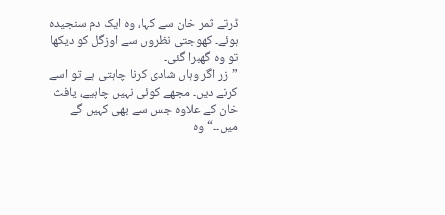ڈرتے ثمر خان سے کہا، وہ ایک دم سنجیدہ ہوئے۔ کھوجتی نظروں سے اوزگل کو دیکھا تو وہ گھبرا گئی۔
”زر اگر وہاں شادی کرنا چاہتی ہے تو اسے کرنے دیں۔ مجھے کوئی نہیں چاہیے، یافث خان کے علاوہ جس سے بھی کہیں گے میں۔۔“ وہ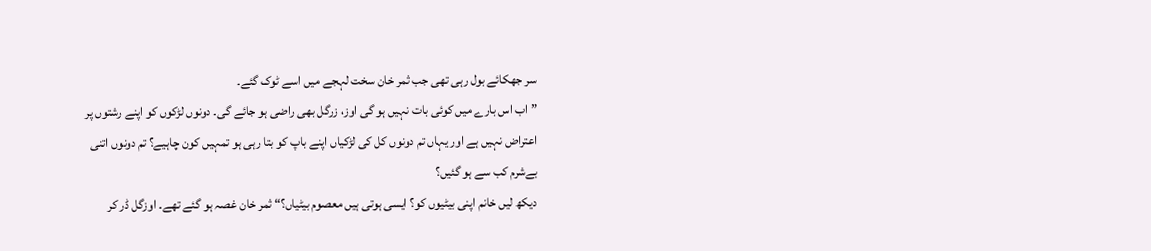سر جھکائے بول رہی تھی جب ثمر خان سخت لہجے میں اسے ٹوک گئے۔
”اب اس بارے میں کوئی بات نہیں ہو گی اوز، زرگل بھی راضی ہو جائے گی۔ دونوں لڑکوں کو اپنے رشتوں پر اعتراض نہیں ہے اور یہاں تم دونوں کل کی لڑکیاں اپنے باپ کو بتا رہی ہو تمہیں کون چاہیے؟ تم دونوں اتنی بےشرم کب سے ہو گئیں؟
دیکھ لیں خانم اپنی بیٹیوں کو؟ ایسی ہوتی ہیں معصوم بیٹیاں؟“ ثمر خان غصہ ہو گئے تھے۔ اوزگل ڈر کر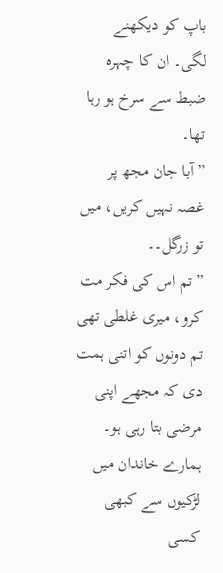باپ کو دیکھنے لگی۔ ان کا چہرہ ضبط سے سرخ ہو رہا تھا۔
”آبا جان مجھ پر غصہ نہیں کریں، میں تو زرگل۔۔
”تم اس کی فکر مت کرو، میری غلطی تھی تم دونوں کو اتنی ہمت دی کہ مجھے اپنی مرضی بتا رہی ہو۔ ہمارے خاندان میں لڑکیوں سے کبھی کسی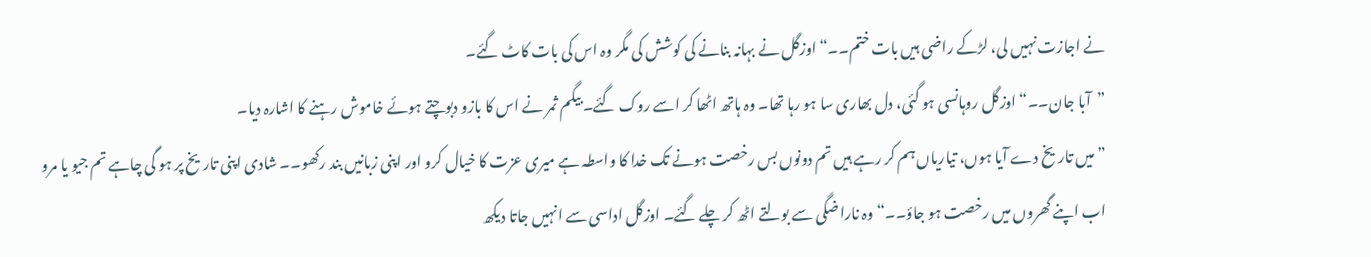نے اجازت نہیں لی، لڑکے راضی ہیں بات ختم۔۔“ اوزگل نے بہانہ بنانے کی کوشش کی مگر وہ اس کی بات کاٹ گئے۔
”آبا جان۔۔“ اوزگل روہانسی ہو گئی، دل بھاری سا ہو رہا تھا۔ وہ ہاتھ اٹھا کر اسے روک گئے۔ بیگم ثمر نے اس کا بازو دبوچتے ہوئے خاموش رہنے کا اشارہ دیا۔
”میں تاریخ دے آیا ہوں، تیاریاں ہم کر رہے ہیں تم دونوں بس رخصت ہونے تک خدا کا واسطہ ہے میری عزت کا خیال کرو اور اپنی زبانیں بند رکھو۔۔ شادی اپنی تاریخ پر ہو گی چاہے تم جیو یا مرو اب اپنے گھروں میں رخصت ہو جاؤ۔۔“ وہ ناراضگی سے بولتے اٹھ کر چلے گئے۔ اوزگل اداسی سے انہیں جاتا دیکھ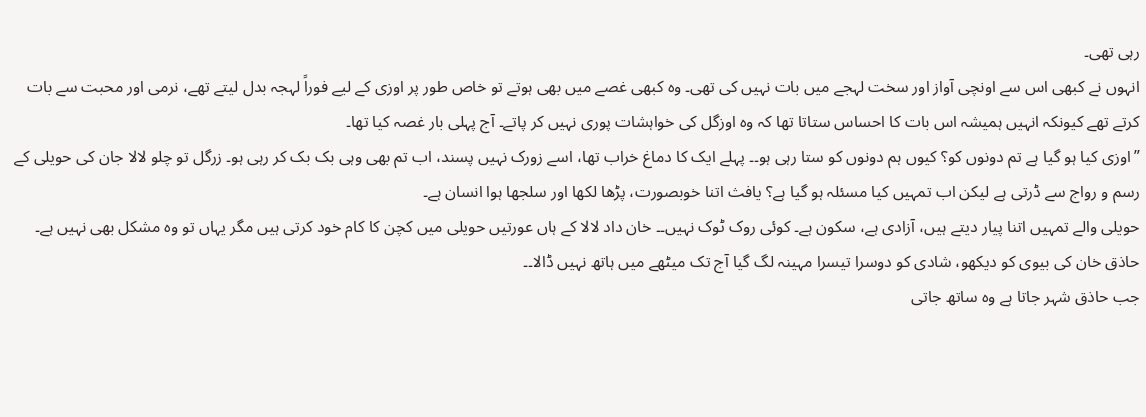رہی تھی۔
انہوں نے کبھی اس سے اونچی آواز اور سخت لہجے میں بات نہیں کی تھی۔ وہ کبھی غصے میں بھی ہوتے تو خاص طور پر اوزی کے لیے فوراً لہجہ بدل لیتے تھے، نرمی اور محبت سے بات کرتے تھے کیونکہ انہیں ہمیشہ اس بات کا احساس ستاتا تھا کہ وہ اوزگل کی خواہشات پوری نہیں کر پاتے۔ آج پہلی بار غصہ کیا تھا۔
”اوزی کیا ہو گیا ہے تم دونوں کو؟ کیوں ہم دونوں کو ستا رہی ہو۔۔ پہلے ایک کا دماغ خراب تھا، اسے زورک نہیں پسند، اب تم بھی وہی بک بک کر رہی ہو۔ زرگل تو چلو لالا جان کی حویلی کے رسم و رواج سے ڈرتی ہے لیکن اب تمہیں کیا مسئلہ ہو گیا ہے؟ یافث اتنا خوبصورت، پڑھا لکھا اور سلجھا ہوا انسان ہے۔
حویلی والے تمہیں اتنا پیار دیتے ہیں، آزادی ہے، سکون ہے۔ کوئی روک ٹوک نہیں۔۔ خان داد لالا کے ہاں عورتیں حویلی میں کچن کا کام خود کرتی ہیں مگر یہاں تو وہ مشکل بھی نہیں ہے۔ حاذق خان کی بیوی کو دیکھو، شادی کو دوسرا تیسرا مہینہ لگ گیا آج تک میٹھے میں ہاتھ نہیں ڈالا۔۔
جب حاذق شہر جاتا ہے وہ ساتھ جاتی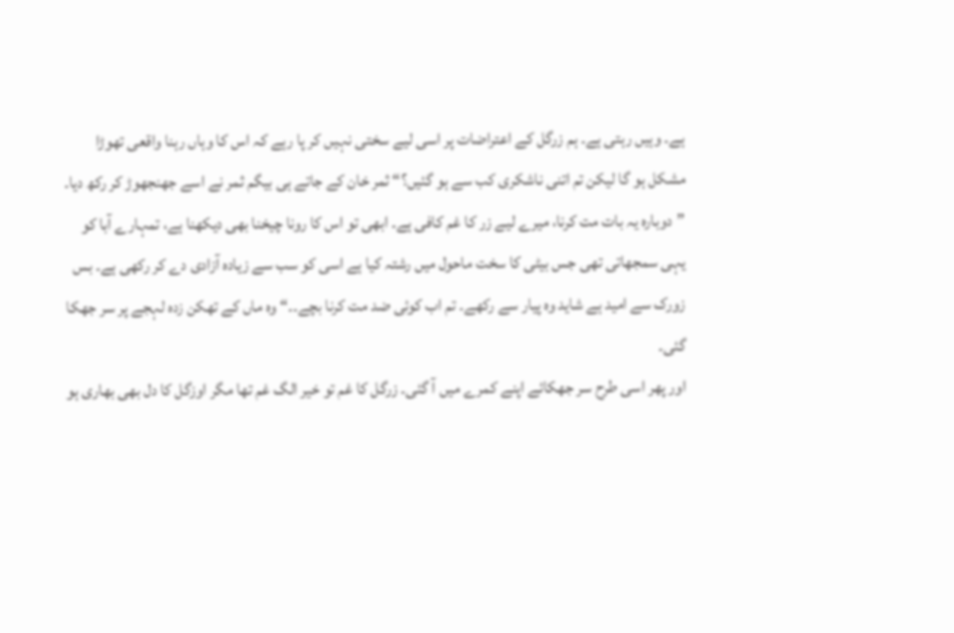ہے۔ وہیں رہتی ہے۔ ہم زرگل کے اعتراضات پر اسی لیے سختی نہیں کر پا رہے کہ اس کا وہاں رہنا واقعی تھوڑا مشکل ہو گا لیکن تم اتنی ناشکری کب سے ہو گئیں؟“ ثمر خان کے جاتے ہی بیگم ثمر نے اسے جھنجھوڑ کر رکھ دیا۔
”دوبارہ یہ بات مت کرنا، میرے لیے زر کا غم کافی ہے۔ ابھی تو اس کا رونا چیخنا بھی دیکھنا ہے، تمہارے آبا کو یہی سمجھاتی تھی جس بیٹی کا سخت ماحول میں رشتہ کیا ہے اسی کو سب سے زیادہ آزادی دے کر رکھی ہے۔ بس زورک سے امید ہے شاید وہ پیار سے رکھے۔ تم اب کوئی ضد مت کرنا بچے۔۔“ وہ ماں کے تھکن زدہ لہجے پر سر جھکا گئی۔
اور پھر اسی طرح سر جھکائے اپنے کمرے میں آ گئی۔ زرگل کا غم تو خیر الگ غم تھا مگر اوزگل کا دل بھی بھاری ہو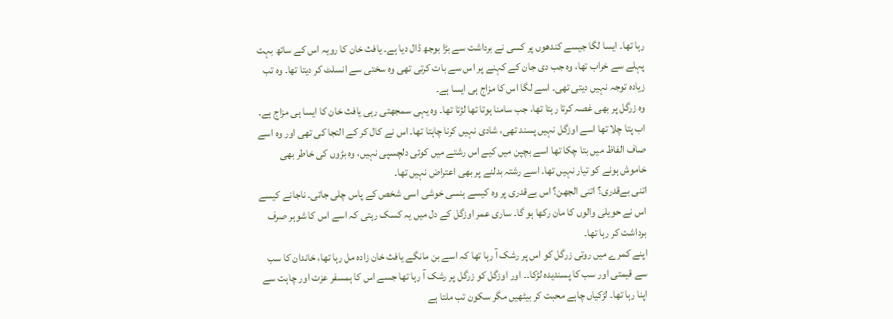رہا تھا۔ ایسا لگا جیسے کندھوں پر کسی نے برداشت سے بڑا بوجھ ڈال دیا ہے۔ یافث خان کا رویہ اس کے ساتھ بہت پہلے سے خراب تھا، وہ جب دی جان کے کہنے پر اس سے بات کرتی تھی وہ سختی سے انسلٹ کر دیتا تھا۔ وہ تب زیادہ توجہ نہیں دیتی تھی۔ اسے لگا اس کا مزاج ہی ایسا ہے۔
وہ زرگل پر بھی غصہ کرتا رہتا تھا، جب سامنا ہوتا تھا لڑتا تھا۔ وہ یہی سمجھتی رہی یافث خان کا ایسا ہی مزاج ہے۔ اب پتا چلا تھا اسے اوزگل نہیں پسند تھی، شادی نہیں کرنا چاہتا تھا۔ اس نے کال کر کے التجا کی تھی اور وہ اسے صاف الفاظ میں بتا چکا تھا اسے بچپن میں کیے اس رشتے میں کوئی دلچسپی نہیں، وہ بڑوں کی خاطر بھی خاموش ہونے کو تیار نہیں تھا۔ اسے رشتہ بدلنے پر بھی اعتراض نہیں تھا۔
اتنی بےقدری؟ اتنی الجھن؟ اس بےقدری پر وہ کیسے ہنسی خوشی اسی شخص کے پاس چلی جاتی۔ ناجانے کیسے اس نے حویلی والوں کا مان رکھا ہو گا۔ ساری عمر اوزگل کے دل میں یہ کسک رہتی کہ اسے اس کا شوہر صرف برداشت کر رہا تھا۔
اپنے کمرے میں روتی زرگل کو اس پر رشک آ رہا تھا کہ اسے بن مانگے یافث خان زادہ مل رہا تھا، خاندان کا سب سے قیمتی اور سب کا پسندیدہ لڑکا۔۔ اور اوزگل کو زرگل پر رشک آ رہا تھا جسے اس کا ہمسفر عزت اور چاہت سے اپنا رہا تھا۔ لڑکیاں چاہے محبت کر بیٹھیں مگر سکون تب ملتا ہے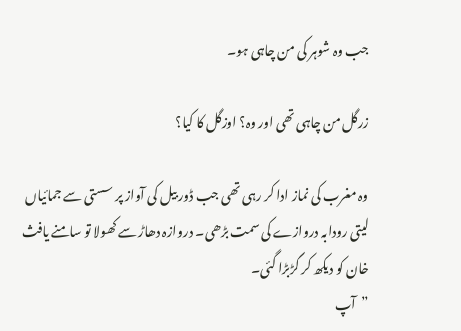جب وہ شوہر کی من چاہی ہو۔

زرگل من چاہی تھی اور وہ؟ اوزگل کا کیا؟

وہ مغرب کی نماز ادا کر رہی تھی جب ڈور بیل کی آواز پر سستی سے جمائیاں لیتی رودابہ دروازے کی سمت بڑھی۔ دروازہ دھاڑ سے کھولا تو سامنے یافث خان کو دیکھ کر گڑبڑا گئی۔
”آپ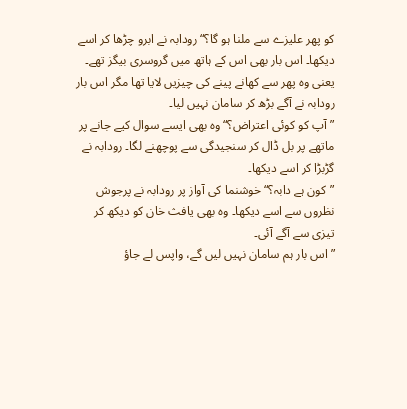کو پھر علیزے سے ملنا ہو گا؟“ رودابہ نے ابرو چڑھا کر اسے دیکھا۔ اس بار بھی اس کے ہاتھ میں گروسری بیگز تھے۔ یعنی وہ پھر سے کھانے پینے کی چیزیں لایا تھا مگر اس بار رودابہ نے آگے بڑھ کر سامان نہیں لیا۔
”آپ کو کوئی اعتراض؟“ وہ بھی ایسے سوال کیے جانے پر ماتھے پر بل ڈال کر سنجیدگی سے پوچھنے لگا۔ رودابہ نے گڑبڑا کر اسے دیکھا۔
”کون ہے دابہ؟“ خوشنما کی آواز پر رودابہ نے پرجوش نظروں سے اسے دیکھا۔ وہ بھی یافث خان کو دیکھ کر تیزی سے آگے آئی۔
”اس بار ہم سامان نہیں لیں گے، واپس لے جاؤ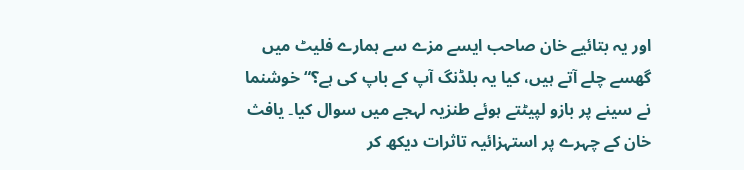اور یہ بتائیے خان صاحب ایسے مزے سے ہمارے فلیٹ میں گھسے چلے آتے ہیں، کیا یہ بلڈنگ آپ کے باپ کی ہے؟“ خوشنما نے سینے پر بازو لپیٹتے ہوئے طنزیہ لہجے میں سوال کیا۔ یافث خان کے چہرے پر استہزائیہ تاثرات دیکھ کر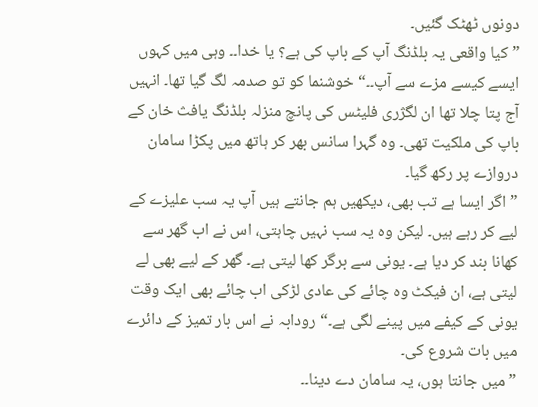دونوں ٹھٹک گئیں۔
”کیا واقعی یہ بلڈنگ آپ کے باپ کی ہے؟ یا خدا۔۔ وہی میں کہوں ایسے کیسے مزے سے آپ۔۔“ خوشنما کو تو صدمہ لگ گیا تھا۔ انہیں آج پتا چلا تھا ان لگژری فلیٹس کی پانچ منزلہ بلڈنگ یافث خان کے باپ کی ملکیت تھی۔ وہ گہرا سانس بھر کر ہاتھ میں پکڑا سامان دروازے پر رکھ گیا۔
”اگر ایسا ہے تب بھی، دیکھیں ہم جانتے ہیں آپ یہ سب علیزے کے لیے کر رہے ہیں۔ لیکن وہ یہ سب نہیں چاہتی، اس نے اب گھر سے کھانا بند کر دیا ہے۔ یونی سے برگر کھا لیتی ہے۔ گھر کے لیے بھی لے لیتی ہے، ان فیکٹ وہ چائے کی عادی لڑکی اب چائے بھی ایک وقت یونی کے کیفے میں پینے لگی ہے۔“ رودابہ نے اس بار تمیز کے دائرے میں بات شروع کی۔
”میں جانتا ہوں، یہ سامان دے دینا۔۔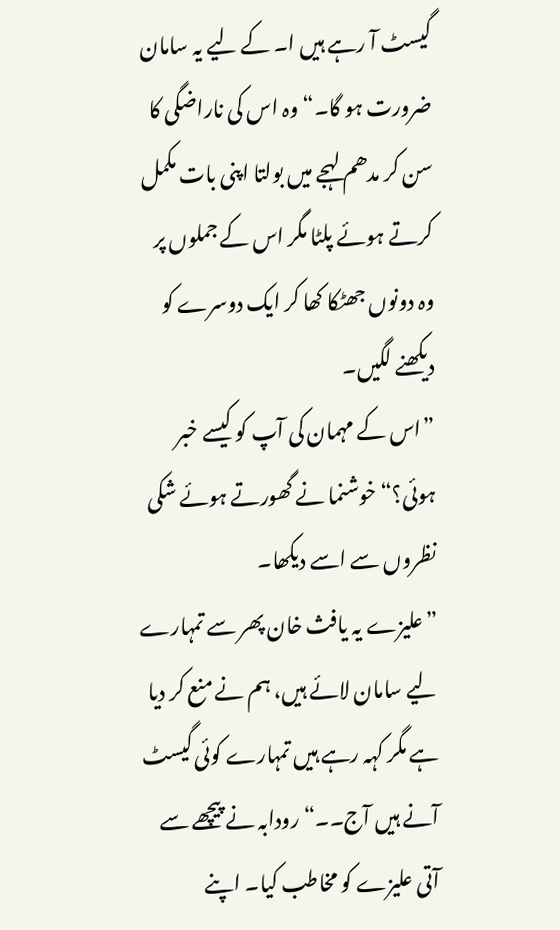گیسٹ آ رہے ہیں ا۔ کے لیے یہ سامان ضرورت ہو گا۔“ وہ اس کی ناراضگی کا سن کر مدھم لہجے میں بولتا اپنی بات مکمل کرتے ہوئے پلٹا مگر اس کے جملوں پر وہ دونوں جھٹکا کھا کر ایک دوسرے کو دیکھنے لگیں۔
”اس کے مہمان کی آپ کو کیسے خبر ہوئی؟“ خوشنما نے گھورتے ہوئے شکی نظروں سے اسے دیکھا۔
”علیزے یہ یافث خان پھر سے تمہارے لیے سامان لائے ہیں، ہم نے منع کر دیا ہے مگر کہہ رہے ہیں تمہارے کوئی گیسٹ آنے ہیں آج۔۔“ رودابہ نے پیچھے سے آتی علیزے کو مخاطب کیا۔ اپنے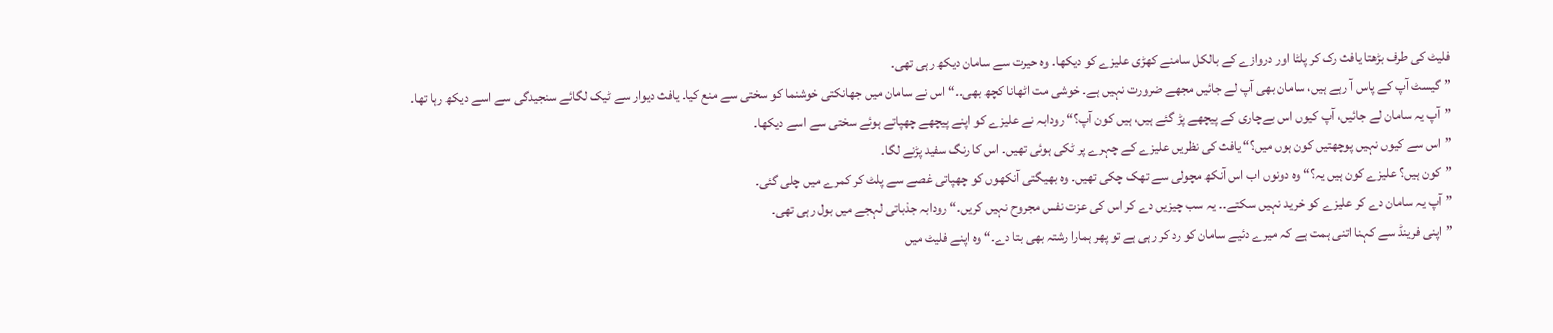فلیٹ کی طرف بڑھتا یافث رک کر پلٹا اور دروازے کے بالکل سامنے کھڑی علیزے کو دیکھا۔ وہ حیرت سے سامان دیکھ رہی تھی۔
”گیسٹ آپ کے پاس آ رہے ہیں، سامان بھی آپ لے جائیں مجھے ضرورت نہیں ہے۔ خوشی مت اٹھانا کچھ بھی۔۔“ اس نے سامان میں جھانکتی خوشنما کو سختی سے منع کیا۔ یافث دیوار سے ٹیک لگائے سنجیدگی سے اسے دیکھ رہا تھا۔
”آپ یہ سامان لے جائیں، آپ کیوں اس بےچاری کے پیچھے پڑ گئے ہیں، ہیں کون آپ؟“ رودابہ نے علیزے کو اپنے پیچھے چھپاتے ہوئے سختی سے اسے دیکھا۔
”اس سے کیوں نہیں پوچھتیں کون ہوں میں؟“ یافث کی نظریں علیزے کے چہرے پر ٹکی ہوئی تھیں۔ اس کا رنگ سفید پڑنے لگا۔
”کون ہیں؟ علیزے کون ہیں یہ؟“ وہ دونوں اب اس آنکھ مچولی سے تھک چکی تھیں۔ وہ بھیگتی آنکھوں کو چھپاتی غصے سے پلٹ کر کمرے میں چلی گئی۔
”آپ یہ سامان دے کر علیزے کو خرید نہیں سکتے۔۔ یہ سب چیزیں دے کر اس کی عزت نفس مجروح نہیں کریں۔“ رودابہ جذباتی لہجے میں بول رہی تھی۔
”اپنی فرینڈ سے کہنا اتنی ہمت ہے کہ میرے دئیے سامان کو رد کر رہی ہے تو پھر ہمارا رشتہ بھی بتا دے۔“ وہ اپنے فلیٹ میں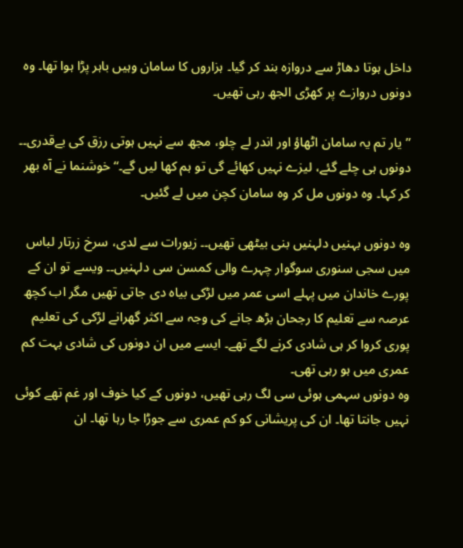داخل ہوتا دھاڑ سے دروازہ بند کر گیا۔ ہزاروں کا سامان وہیں باہر پڑا ہوا تھا۔ وہ دونوں دروازے پر کھڑی الجھ رہی تھیں۔

”یار تم یہ سامان اٹھاؤ اور اندر لے چلو، مجھ سے نہیں ہوتی رزق کی بےقدری۔۔ دونوں ہی چلے گئے، لیزے نہیں کھائے گی تو ہم کھا لیں گے۔“ خوشنما نے آہ بھر کر کہا۔ وہ دونوں مل کر وہ سامان کچن میں لے گئیں۔

وہ دونوں بہنیں دلہنیں بنی بیٹھی تھیں۔۔ زیورات سے لدی، سرخ زرتار لباس میں سجی سنوری سوگوار چہرے والی کمسن سی دلہنیں۔۔ ویسے تو ان کے پورے خاندان میں پہلے اسی عمر میں لڑکی بیاہ دی جاتی تھیں مگر اب کچھ عرصہ سے تعلیم کا رجحان بڑھ جانے کی وجہ سے اکثر گھرانے لڑکی کی تعلیم پوری کروا کر ہی شادی کرنے لگے تھے۔ ایسے میں ان دونوں کی شادی بہت کم عمری میں ہو رہی تھی۔
وہ دونوں سہمی ہوئی سی لگ رہی تھیں، دونوں کے کیا خوف اور غم تھے کوئی نہیں جانتا تھا۔ ان کی پریشانی کو کم عمری سے جوڑا جا رہا تھا۔ ان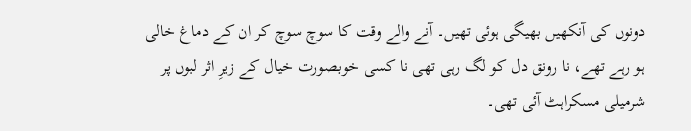دونوں کی آنکھیں بھیگی ہوئی تھیں۔ آنے والے وقت کا سوچ سوچ کر ان کے دماغ خالی ہو رہے تھے، نا رونق دل کو لگ رہی تھی نا کسی خوبصورت خیال کے زیرِ اثر لبوں پر شرمیلی مسکراہٹ آئی تھی۔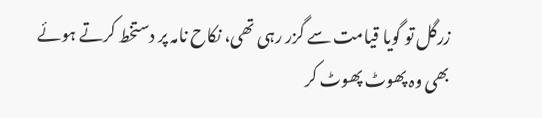زرگل تو گویا قیامت سے گزر رہی تھی، نکاح نامہ پر دستخط کرتے ہوئے بھی وہ پھوٹ پھوٹ کر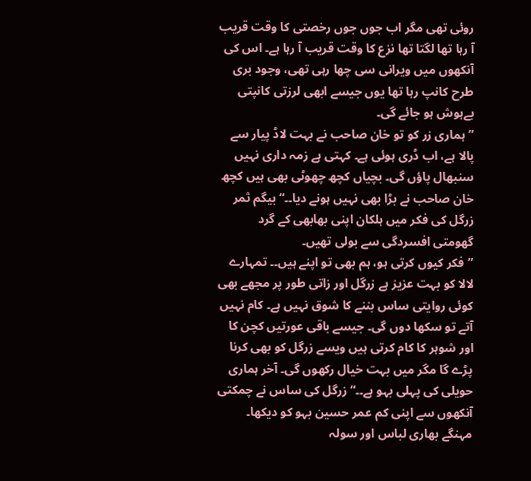روئی تھی مگر اب جوں جوں رخصتی کا وقت قریب آ رہا تھا لگتا تھا نزع کا وقت قریب آ رہا ہے۔ اس کی آنکھوں میں ویرانی سی چھا رہی تھی، وجود بری طرح کانپ رہا تھا یوں جیسے ابھی لرزتی کانپتی بےہوش ہو جائے گی۔
”ہماری زر کو تو خان صاحب نے بہت لاڈ پیار سے پالا ہے، اب ڈری ہوئی ہے۔ کہتی ہے زمہ داری نہیں سنبھال پاؤں گی۔ بچیاں کچھ چھوٹی بھی ہیں کچھ خان صاحب نے بڑا بھی نہیں ہونے دیا۔۔“ بیگم ثمر زرگل کی فکر میں ہلکان اپنی بھابھی کے گرد گھومتی افسردگی سے بولی تھیں۔
”فکر کیوں کرتی ہو، ہم بھی تو اپنے ہیں۔۔ تمہارے لالا کو بہت عزیز ہے زرگل اور زاتی طور پر مجھے بھی کوئی روایتی ساس بننے کا شوق نہیں ہے۔ کام نہیں آتے تو سکھا دوں گی۔ جیسے باقی عورتیں کچن کا اور شوہر کا کام کرتی ہیں ویسے زرگل کو بھی کرنا پڑے گا مگر میں بہت خیال رکھوں گی۔ آخر ہماری حویلی کی پہلی بہو ہے۔۔“ زرگل کی ساس نے چمکتی آنکھوں سے اپنی کم عمر حسین بہو کو دیکھا۔
مہنگے بھاری لباس اور سولہ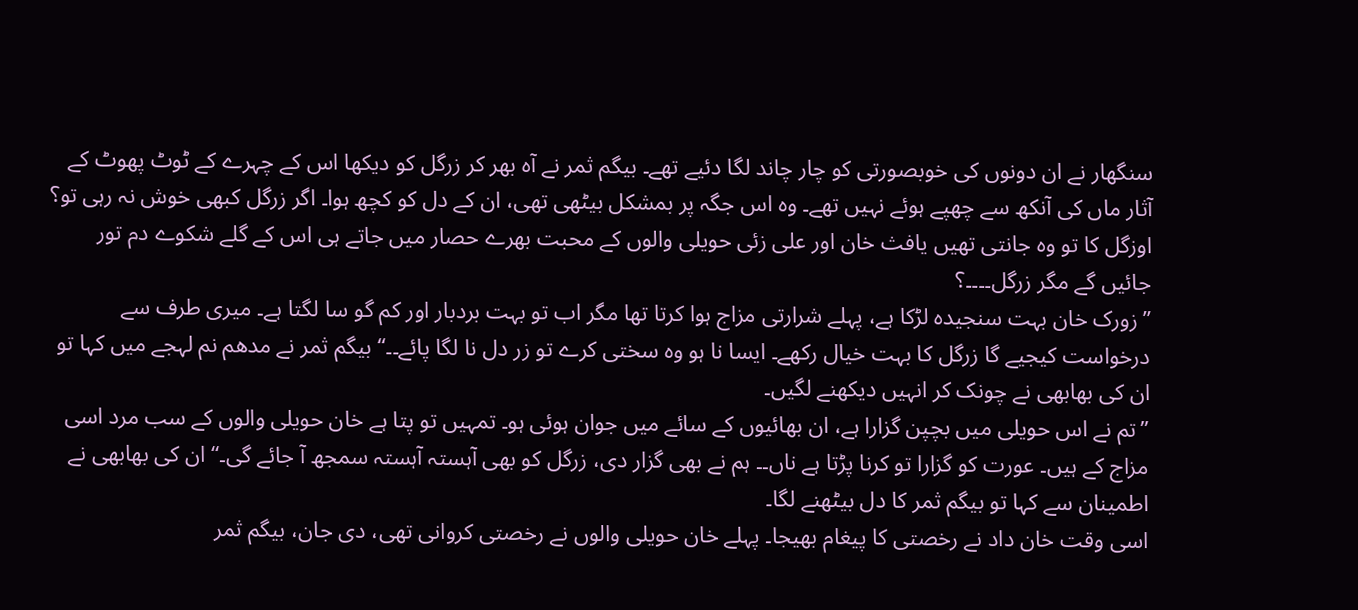سنگھار نے ان دونوں کی خوبصورتی کو چار چاند لگا دئیے تھے۔ بیگم ثمر نے آہ بھر کر زرگل کو دیکھا اس کے چہرے کے ٹوٹ پھوٹ کے آثار ماں کی آنکھ سے چھپے ہوئے نہیں تھے۔ وہ اس جگہ پر بمشکل بیٹھی تھی، ان کے دل کو کچھ ہوا۔ اگر زرگل کبھی خوش نہ رہی تو؟ اوزگل کا تو وہ جانتی تھیں یافث خان اور علی زئی حویلی والوں کے محبت بھرے حصار میں جاتے ہی اس کے گلے شکوے دم تور جائیں گے مگر زرگل۔۔۔۔؟
”زورک خان بہت سنجیدہ لڑکا ہے، پہلے شرارتی مزاج ہوا کرتا تھا مگر اب تو بہت بردبار اور کم گو سا لگتا ہے۔ میری طرف سے درخواست کیجیے گا زرگل کا بہت خیال رکھے۔ ایسا نا ہو وہ سختی کرے تو زر دل نا لگا پائے۔۔“ بیگم ثمر نے مدھم نم لہجے میں کہا تو ان کی بھابھی نے چونک کر انہیں دیکھنے لگیں۔
”تم نے اس حویلی میں بچپن گزارا ہے، ان بھائیوں کے سائے میں جوان ہوئی ہو۔ تمہیں تو پتا ہے خان حویلی والوں کے سب مرد اسی مزاج کے ہیں۔ عورت کو گزارا تو کرنا پڑتا ہے ناں۔۔ ہم نے بھی گزار دی، زرگل کو بھی آہستہ آہستہ سمجھ آ جائے گی۔“ ان کی بھابھی نے اطمینان سے کہا تو بیگم ثمر کا دل بیٹھنے لگا۔
اسی وقت خان داد نے رخصتی کا پیغام بھیجا۔ پہلے خان حویلی والوں نے رخصتی کروانی تھی، دی جان، بیگم ثمر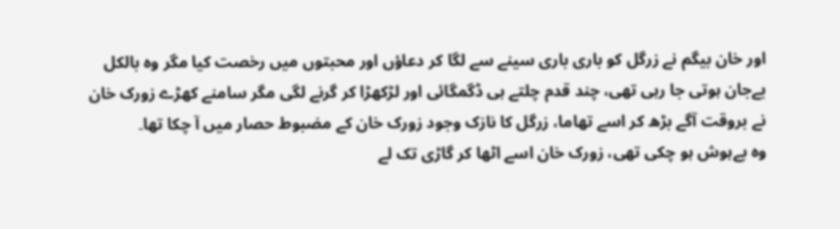اور خان بیگم نے زرگل کو باری باری سینے سے لگا کر دعاؤں اور محبتوں میں رخصت کیا مگر وہ بالکل بےجان ہوتی جا رہی تھی، چند قدم چلتے ہی ڈگمگائی اور لڑکھڑا کر گرنے لگی مگر سامنے کھڑے زورک خان نے بروقت آگے بڑھ کر اسے تھاما، زرگل کا نازک وجود زورک خان کے مضبوط حصار میں آ چکا تھا۔
وہ بےہوش ہو چکی تھی، زورک خان اسے اٹھا کر گاڑی تک لے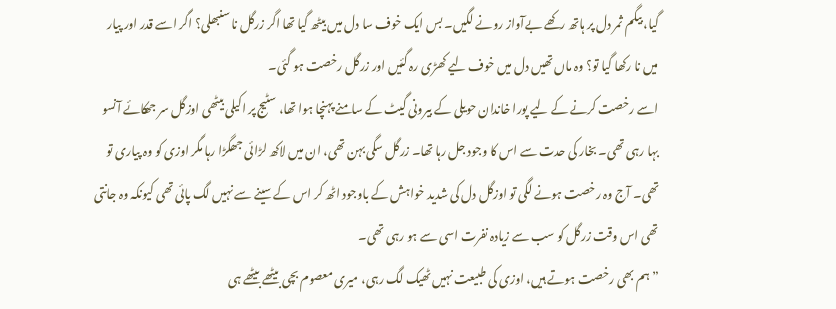گیا، بیگم ثمر دل پر ہاتھ رکھے بےآواز رونے لگیں۔ بس ایک خوف سا دل میں بیٹھ گیا تھا اگر زرگل نا سنبھلی؟ اگر اسے قدر اور پیار میں نا رکھا گیا تو؟ وہ ماں تھیں دل میں خوف لیے کھڑی رہ گئیں اور زرگل رخصت ہو گئی۔
اسے رخصت کرنے کے لیے پورا خاندان حویلی کے بیرونی گیٹ کے سامنے پہنچا ہوا تھا، سٹیج پر اکیلی بیٹھی اوزگل سر جھکائے آنسو بہا رہی تھی۔ بخار کی حدت سے اس کا وجود جل رہا تھا۔ زرگل سگی بہن تھی، ان میں لاکھ لڑائی جھگڑا رہا مگر اوزی کو وہ پیاری تو تھی۔ آج وہ رخصت ہونے لگی تو اوزگل دل کی شدید خواہش کے باوجود اٹھ کر اس کے سینے سے نہیں لگ پائی تھی کیونکہ وہ جانتی تھی اس وقت زرگل کو سب سے زیادہ نفرت اسی سے ہو رہی تھی۔
”ہم بھی رخصت ہوتے ہیں، اوزی کی طبیعت نہیں ٹھیک لگ رہی، میری معصوم بچی بیٹھے بیٹھے ہی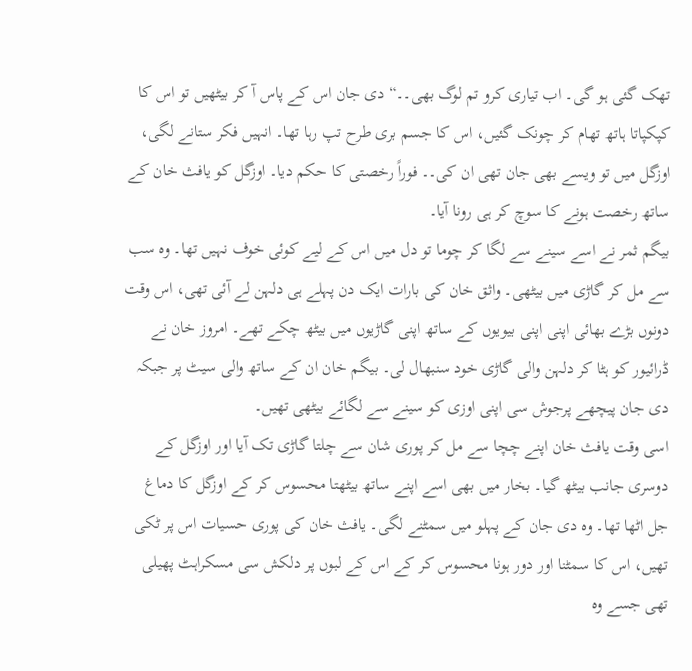تھک گئی ہو گی۔ اب تیاری کرو تم لوگ بھی۔۔“ دی جان اس کے پاس آ کر بیٹھیں تو اس کا کپکپاتا ہاتھ تھام کر چونک گئیں، اس کا جسم بری طرح تپ رہا تھا۔ انہیں فکر ستانے لگی، اوزگل میں تو ویسے بھی جان تھی ان کی۔۔ فوراً رخصتی کا حکم دیا۔ اوزگل کو یافث خان کے ساتھ رخصت ہونے کا سوچ کر ہی رونا آیا۔
بیگم ثمر نے اسے سینے سے لگا کر چوما تو دل میں اس کے لیے کوئی خوف نہیں تھا۔ وہ سب سے مل کر گاڑی میں بیٹھی۔ واثق خان کی بارات ایک دن پہلے ہی دلہن لے آئی تھی، اس وقت دونوں بڑے بھائی اپنی اپنی بیویوں کے ساتھ اپنی گاڑیوں میں بیٹھ چکے تھے۔ امروز خان نے ڈرائیور کو ہٹا کر دلہن والی گاڑی خود سنبھال لی۔ بیگم خان ان کے ساتھ والی سیٹ پر جبکہ دی جان پیچھے پرجوش سی اپنی اوزی کو سینے سے لگائے بیٹھی تھیں۔
اسی وقت یافث خان اپنے چچا سے مل کر پوری شان سے چلتا گاڑی تک آیا اور اوزگل کے دوسری جانب بیٹھ گیا۔ بخار میں بھی اسے اپنے ساتھ بیٹھتا محسوس کر کے اوزگل کا دماغ جل اٹھا تھا۔ وہ دی جان کے پہلو میں سمٹنے لگی۔ یافث خان کی پوری حسیات اس پر ٹکی تھیں، اس کا سمٹنا اور دور ہونا محسوس کر کے اس کے لبوں پر دلکش سی مسکراہٹ پھیلی تھی جسے وہ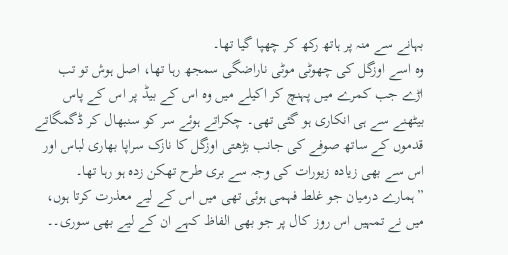بہانے سے منہ پر ہاتھ رکھ کر چھپا گیا تھا۔
وہ اسے اوزگل کی چھوٹی موٹی ناراضگی سمجھ رہا تھا، اصل ہوش تو تب اڑے جب کمرے میں پہنچ کر اکیلے میں وہ اس کے بیڈ پر اس کے پاس بیٹھنے سے ہی انکاری ہو گئی تھی۔ چکراتے ہوئے سر کو سنبھال کر ڈگمگاتے قدموں کے ساتھ صوفے کی جانب بڑھتی اوزگل کا نازک سراپا بھاری لباس اور اس سے بھی زیادہ زیورات کی وجہ سے بری طرح تھکن زدہ ہو رہا تھا۔
”ہمارے درمیان جو غلط فہمی ہوئی تھی میں اس کے لیے معذرت کرتا ہوں، میں نے تمہیں اس روز کال پر جو بھی الفاظ کہے ان کے لیے بھی سوری۔۔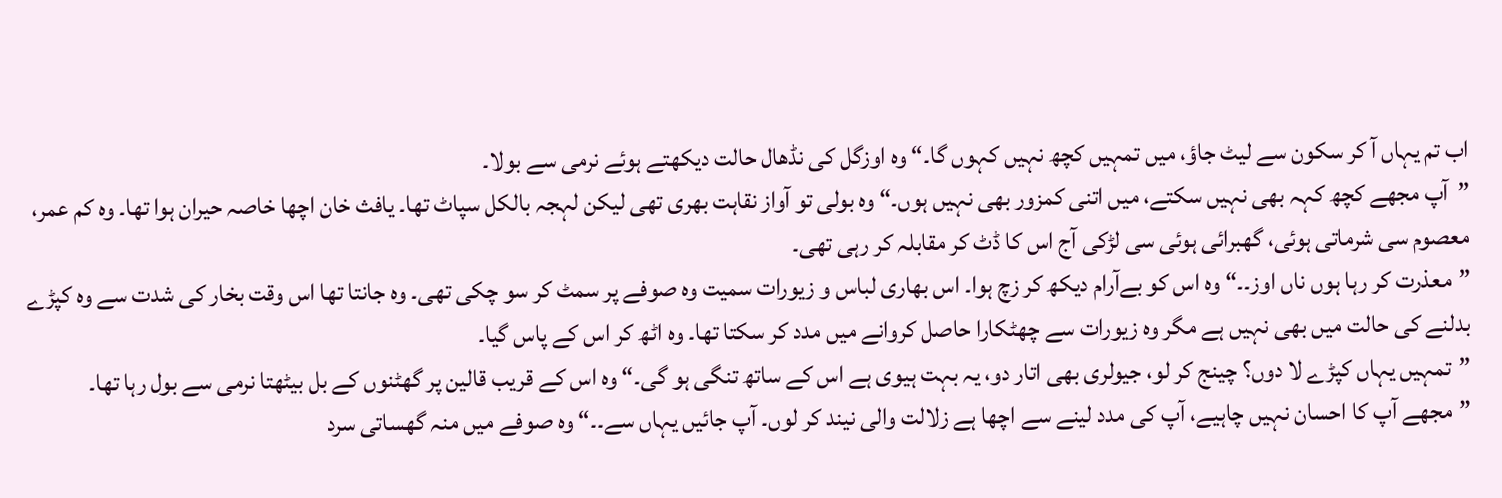اب تم یہاں آ کر سکون سے لیٹ جاؤ، میں تمہیں کچھ نہیں کہوں گا۔“ وہ اوزگل کی نڈھال حالت دیکھتے ہوئے نرمی سے بولا۔
”آپ مجھے کچھ کہہ بھی نہیں سکتے، میں اتنی کمزور بھی نہیں ہوں۔“ وہ بولی تو آواز نقاہت بھری تھی لیکن لہجہ بالکل سپاٹ تھا۔ یافث خان اچھا خاصہ حیران ہوا تھا۔ وہ کم عمر، معصوم سی شرماتی ہوئی، گھبرائی ہوئی سی لڑکی آج اس کا ڈٹ کر مقابلہ کر رہی تھی۔
”معذرت کر رہا ہوں ناں اوز۔۔“ وہ اس کو بےآرام دیکھ کر زچ ہوا۔ اس بھاری لباس و زیورات سمیت وہ صوفے پر سمٹ کر سو چکی تھی۔ وہ جانتا تھا اس وقت بخار کی شدت سے وہ کپڑے بدلنے کی حالت میں بھی نہیں ہے مگر وہ زیورات سے چھٹکارا حاصل کروانے میں مدد کر سکتا تھا۔ وہ اٹھ کر اس کے پاس گیا۔
”تمہیں یہاں کپڑے لا دوں؟ چینج کر لو، جیولری بھی اتار دو، یہ بہت ہیوی ہے اس کے ساتھ تنگی ہو گی۔“ وہ اس کے قریب قالین پر گھٹنوں کے بل بیٹھتا نرمی سے بول رہا تھا۔
”مجھے آپ کا احسان نہیں چاہیے، آپ کی مدد لینے سے اچھا ہے زلالت والی نیند کر لوں۔ آپ جائیں یہاں سے۔۔“ وہ صوفے میں منہ گھساتی سرد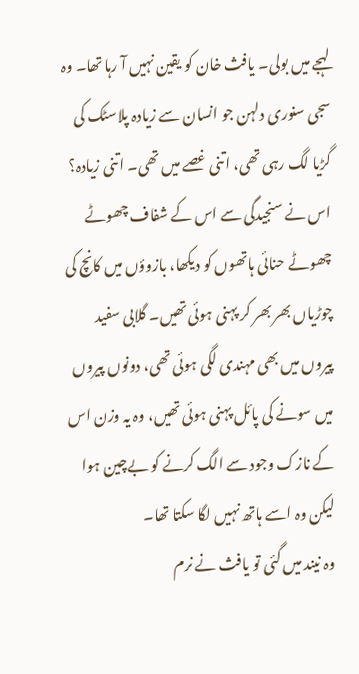لہجے میں بولی۔ یافث خان کو یقین نہیں آ رہا تھا۔ وہ سجی سنوری دلہن جو انسان سے زیادہ پلاسٹک کی گڑیا لگ رہی تھی، اتنی غصے میں تھی۔ اتنی زیادہ؟
اس نے سنجیدگی سے اس کے شفاف چھوٹے چھوٹے حنائی ہاتھوں کو دیکھا، بازوؤں میں کانچ کی چوڑیاں بھر بھر کر پہنی ہوئی تھیں۔ گلابی سفید پیروں میں بھی مہندی لگی ہوئی تھی، دونوں پیروں میں سونے کی پائل پہنی ہوئی تھیں، وہ یہ وزن اس کے نازک وجود سے الگ کرنے کو بےچین ہوا لیکن وہ اسے ہاتھ نہیں لگا سکتا تھا۔
وہ نیند میں گئی تو یافث نے نرم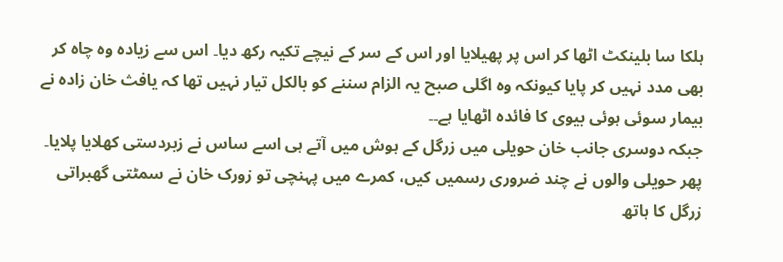ہلکا سا بلینکٹ اٹھا کر اس پر پھیلایا اور اس کے سر کے نیچے تکیہ رکھ دیا۔ اس سے زیادہ وہ چاہ کر بھی مدد نہیں کر پایا کیونکہ وہ اگلی صبح یہ الزام سننے کو بالکل تیار نہیں تھا کہ یافث خان زادہ نے بیمار سوئی ہوئی بیوی کا فائدہ اٹھایا ہے۔۔
جبکہ دوسری جانب خان حویلی میں زرگل کے ہوش میں آتے ہی اسے ساس نے زبردستی کھلایا پلایا۔ پھر حویلی والوں نے چند ضروری رسمیں کیں، کمرے میں پہنچی تو زورک خان نے سمٹتی گھبراتی زرگل کا ہاتھ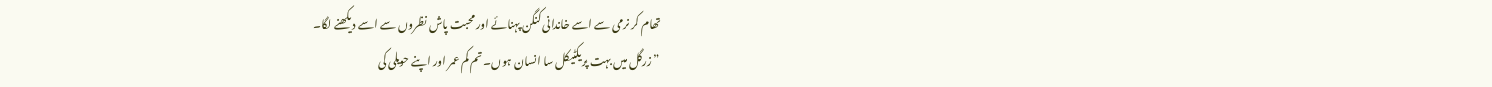تھام کر نرمی سے اسے خاندانی کنگن پہنائے اور محبت پاش نظروں سے اسے دیکھنے لگا۔
”زرگل میں بہت پریکٹیکل سا انسان ہوں۔ تم کم عمر اور اپنے حویلی کی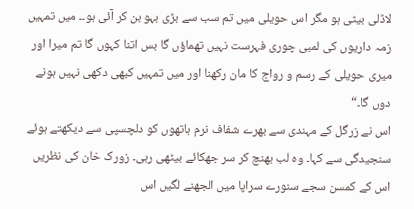لاڈلی بیٹی ہو مگر اس حویلی میں تم سب سے بڑی بہو بن کر آئی ہو۔۔ میں تمہیں زمہ داریوں کی لمبی چوری فہرست نہیں تھماؤں گا بس اتنا کہوں گا تم میرا اور میری حویلی کے رسم و رواج کا مان رکھنا اور میں تمہیں کبھی دکھی نہیں ہونے دوں گا۔“
اس نے زرگل کے مہندی سے بھرے شفاف نرم ہاتھوں کو دلچسپی سے دیکھتے ہوئے سنجیدگی سے کہا۔ وہ لب بھنچ کر سر جھکائے بیٹھی رہی۔ زورک خان کی نظریں اس کے کمسن سجے سنورے سراپا میں الجھنے لگیں اس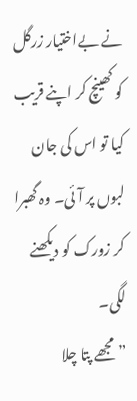نے بےاختیار زرگل کو کھینچ کر اپنے قریب کیا تو اس کی جان لبوں پر آئی۔ وہ گھبرا کر زورک کو دیکھنے لگی۔
”مجھے پتا چلا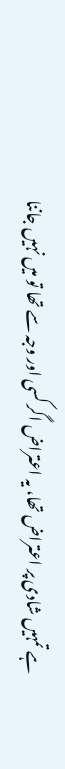ہے تمہیں شادی پر اعتراض تھا، یہ اعتراض اگر کسی اور وجہ سے تھا تو میں نہیں جاننا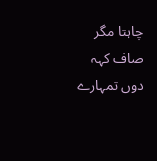چاہتا مگر صاف کہہ دوں تمہارے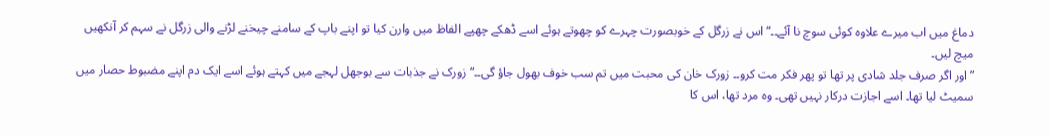دماغ میں اب میرے علاوہ کوئی سوچ نا آئے۔۔“ اس نے زرگل کے خوبصورت چہرے کو چھوتے ہوئے اسے ڈھکے چھپے الفاظ میں وارن کیا تو اپنے باپ کے سامنے چیخنے لڑنے والی زرگل نے سہم کر آنکھیں میچ لیں۔
”اور اگر صرف جلد شادی پر تھا تو پھر فکر مت کرو۔۔ زورک خان کی محبت میں تم سب خوف بھول جاؤ گی۔۔“ زورک نے جذبات سے بوجھل لہجے میں کہتے ہوئے اسے ایک دم اپنے مضبوط حصار میں سمیٹ لیا تھا۔ اسے اجازت درکار نہیں تھی۔ وہ مرد تھا، اس کا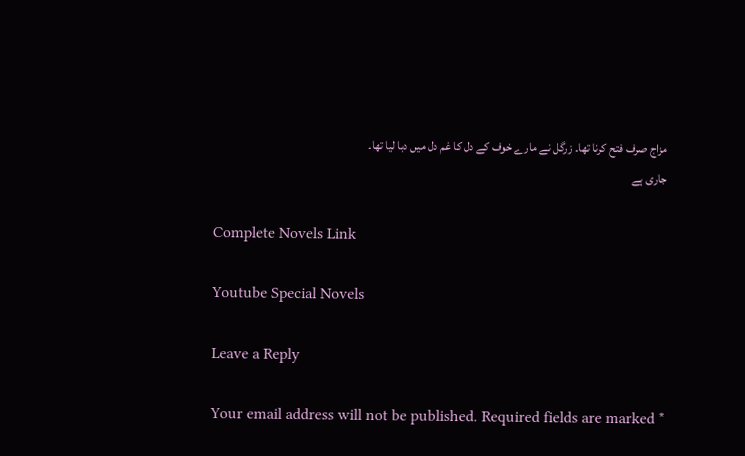مزاج صرف فتح کرنا تھا۔ زرگل نے مارے خوف کے دل کا غم دل میں دبا لیا تھا۔
جاری ہے

Complete Novels Link

Youtube Special Novels

Leave a Reply

Your email address will not be published. Required fields are marked *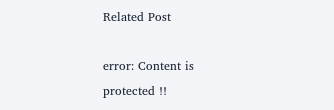Related Post

error: Content is protected !!